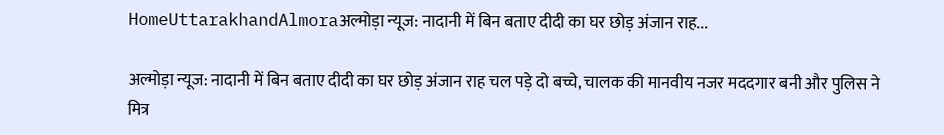HomeUttarakhandAlmoraअल्मोड़ा न्यूज: नादानी में बिन बताए दीदी का घर छोड़ अंजान राह...

अल्मोड़ा न्यूज: नादानी में बिन बताए दीदी का घर छोड़ अंजान राह चल पड़े दो बच्चे, चालक की मानवीय नजर मददगार बनी और पुलिस ने मित्र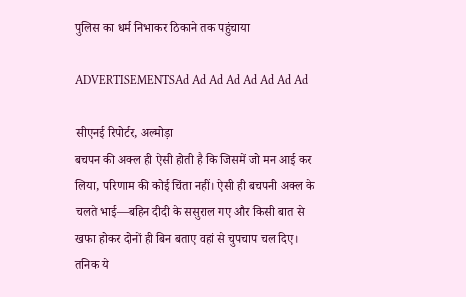पुलिस का धर्म निभाकर ठिकाने तक पहुंचाया

ADVERTISEMENTSAd Ad Ad Ad Ad Ad Ad Ad

सीएनई रिपोर्टर, अल्मोड़ा
बचपन की अक्ल ही ऐसी होती है कि जिसमें जो मन आई कर लिया, परिणाम की कोई चिंता नहीं। ऐसी ही बचपनी अक्ल के चलते भाई—बहिन दीदी के ससुराल गए और किसी बात से खफा होकर दोनों ही बिन बताए वहां से चुपचाप चल दिए। तनिक ये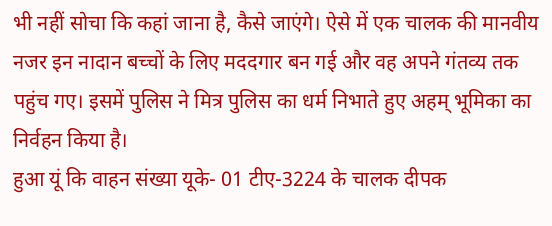भी नहीं सोचा कि कहां जाना है, कैसे जाएंगे। ऐसे में एक चालक की मानवीय नजर इन नादान बच्चों के लिए मददगार बन गई और वह अपने गंतव्य तक पहुंच गए। इसमें पुलिस ने मित्र पुलिस का धर्म निभाते हुए अहम् भूमिका का निर्वहन किया है।
हुआ यूं कि वाहन संख्या यूके- 01 टीए-3224 के चालक दीपक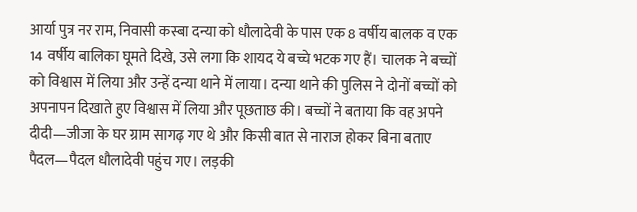आर्या पुत्र नर राम, निवासी कस्बा दन्या को धौलादेवी के पास एक 8 वर्षीय बालक व एक 14 वर्षीय बालिका घूमते दिखे, उसे लगा कि शायद ये बच्चे भटक गए हैं। चालक ने बच्चों को विश्वास में लिया और उन्हें दन्या थाने में लाया। दन्या थाने की पुलिस ने दोनों बच्चों को अपनापन दिखाते हुए विश्वास में लिया और पूछताछ की। बच्चों ने बताया कि वह अपने दीदी—जीजा के घर ग्राम सागढ़ गए थे और किसी बात से नाराज होकर बिना बताए पैदल—पैदल धौलादेवी पहुंच गए। लड़की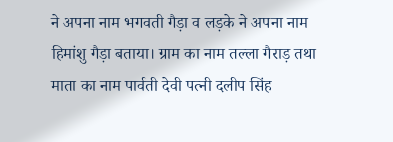ने अपना नाम भगवती गैड़ा व लड़के ने अपना नाम हिमांशु गैड़ा बताया। ग्राम का नाम तल्ला गैराड़ तथा माता का नाम पार्वती देवी पत्नी दलीप सिंह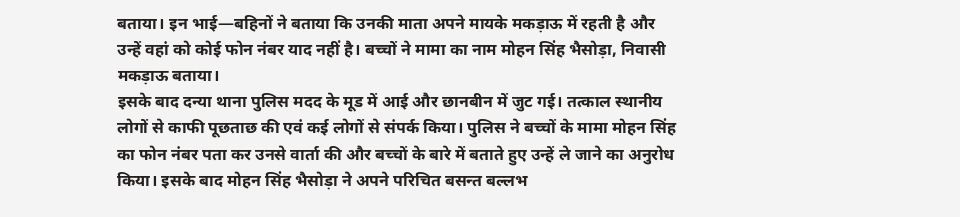बताया। इन भाई—बहिनों ने बताया कि उनकी माता अपने मायके मकड़ाऊ में रहती है और उन्हें वहां को कोई फोन नंबर याद नहीं है। बच्चों ने मामा का नाम मोहन सिंह भैसोड़ा, निवासी मकड़ाऊ बताया।
इसके बाद दन्या थाना पुलिस मदद के मूड में आई और छानबीन में जुट गई। तत्काल स्थानीय लोगों से काफी पूछताछ की एवं कई लोगों से संपर्क किया। पुलिस ने बच्चों के मामा मोहन सिंह का फोन नंबर पता कर उनसे वार्ता की और बच्चों के बारे में बताते हुए उन्हें ले जाने का अनुरोध किया। इसके बाद मोहन सिंह भैसोड़ा ने अपने परिचित बसन्त बल्लभ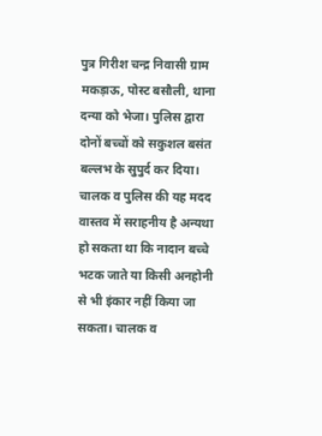पुत्र गिरीश चन्द्र निवासी ग्राम मकड़ाऊ, पोस्ट बसौली, थाना दन्या को भेजा। पुलिस द्वारा दोनों बच्चों को सकुशल बसंत बल्लभ के सुपुर्द कर दिया। चालक व पुलिस की यह मदद वास्तव में सराहनीय है अन्यथा हो सकता था कि नादान बच्चे भटक जाते या किसी अनहोनी से भी इंकार नहीं किया जा सकता। चालक व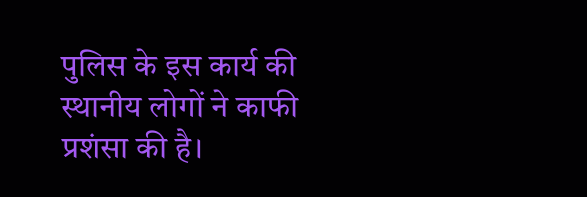पुलिस के इस कार्य की स्थानीय लोगों ने काफी प्रशंसा की है।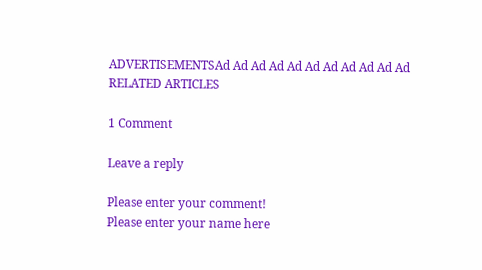ADVERTISEMENTSAd Ad Ad Ad Ad Ad Ad Ad Ad Ad Ad
RELATED ARTICLES

1 Comment

Leave a reply

Please enter your comment!
Please enter your name here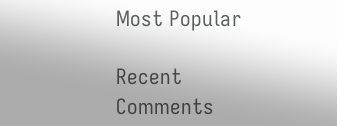Most Popular

Recent Comments